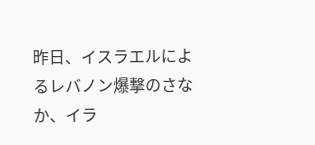昨日、イスラエルによるレバノン爆撃のさなか、イラ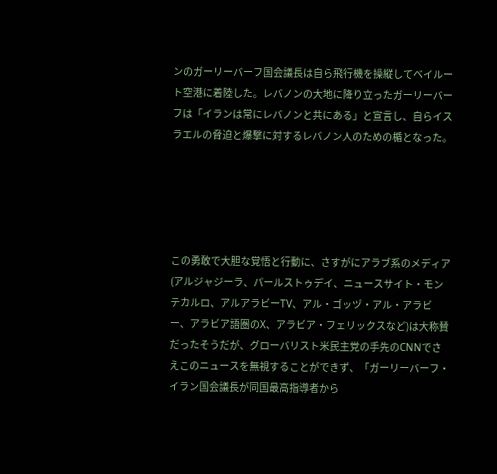ンのガーリーバーフ国会議長は自ら飛行機を操縦してベイルート空港に着陸した。レバノンの大地に降り立ったガーリーバーフは「イランは常にレバノンと共にある」と宣言し、自らイスラエルの脅迫と爆撃に対するレバノン人のための楯となった。





この勇敢で大胆な覚悟と行動に、さすがにアラブ系のメディア(アルジャジーラ、パールストゥデイ、ニュースサイト・モンテカルロ、アルアラビーTV、アル・ゴッヅ・アル・アラビー、アラビア語圏のX、アラビア・フェリックスなど)は大称賛だったそうだが、グローバリスト米民主党の手先のCNNでさえこのニュースを無視することができず、「ガーリーバーフ・イラン国会議長が同国最高指導者から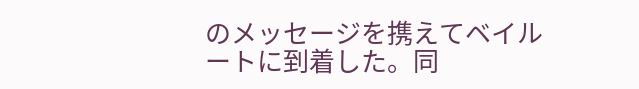のメッセージを携えてベイルートに到着した。同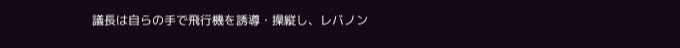議長は自らの手で飛行機を誘導・操縦し、レバノン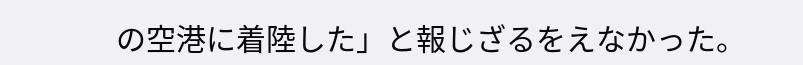の空港に着陸した」と報じざるをえなかった。